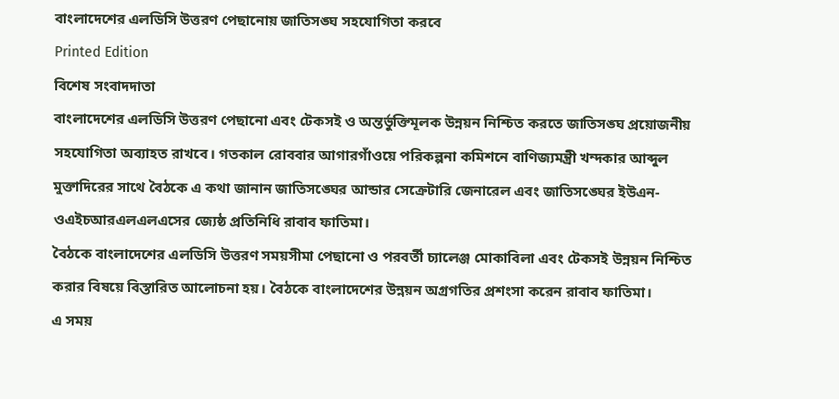বাংলাদেশের এলডিসি উত্তরণ পেছানোয় জাতিসঙ্ঘ সহযোগিতা করবে
Printed Edition
বিশেষ সংবাদদাতা
বাংলাদেশের এলডিসি উত্তরণ পেছানো এবং টেকসই ও অন্তর্ভুক্তিমূলক উন্নয়ন নিশ্চিত করতে জাতিসঙ্ঘ প্রয়োজনীয় সহযোগিতা অব্যাহত রাখবে। গতকাল রোববার আগারগাঁওয়ে পরিকল্পনা কমিশনে বাণিজ্যমন্ত্রী খন্দকার আব্দুল মুক্তাদিরের সাথে বৈঠকে এ কথা জানান জাতিসঙ্ঘের আন্ডার সেক্রেটারি জেনারেল এবং জাতিসঙ্ঘের ইউএন-ওএইচআরএলএলএসের জ্যেষ্ঠ প্রতিনিধি রাবাব ফাতিমা।
বৈঠকে বাংলাদেশের এলডিসি উত্তরণ সময়সীমা পেছানো ও পরবর্তী চ্যালেঞ্জ মোকাবিলা এবং টেকসই উন্নয়ন নিশ্চিত করার বিষয়ে বিস্তারিত আলোচনা হয়। বৈঠকে বাংলাদেশের উন্নয়ন অগ্রগতির প্রশংসা করেন রাবাব ফাতিমা।
এ সময়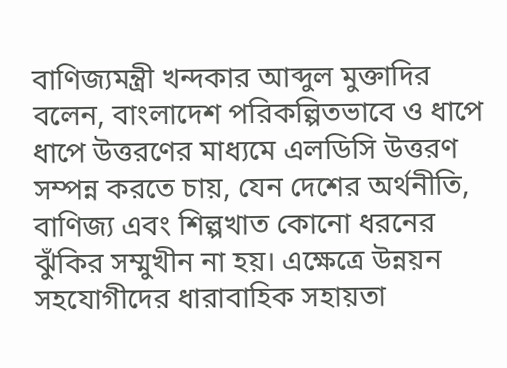বাণিজ্যমন্ত্রী খন্দকার আব্দুল মুক্তাদির বলেন, বাংলাদেশ পরিকল্পিতভাবে ও ধাপে ধাপে উত্তরণের মাধ্যমে এলডিসি উত্তরণ সম্পন্ন করতে চায়, যেন দেশের অর্থনীতি, বাণিজ্য এবং শিল্পখাত কোনো ধরনের ঝুঁকির সম্মুখীন না হয়। এক্ষেত্রে উন্নয়ন সহযোগীদের ধারাবাহিক সহায়তা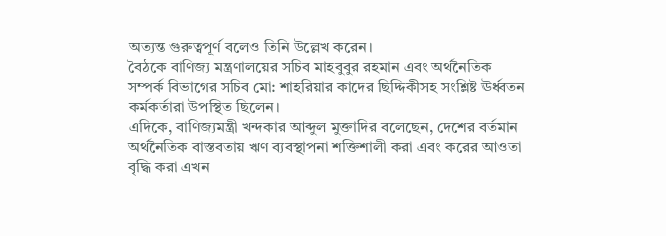অত্যন্ত গুরুত্বপূর্ণ বলেও তিনি উল্লেখ করেন।
বৈঠকে বাণিজ্য মন্ত্রণালয়ের সচিব মাহবুবুর রহমান এবং অর্থনৈতিক সম্পর্ক বিভাগের সচিব মো: শাহরিয়ার কাদের ছিদ্দিকীসহ সংশ্লিষ্ট ঊর্ধ্বতন কর্মকর্তারা উপস্থিত ছিলেন।
এদিকে, বাণিজ্যমন্ত্রী খন্দকার আব্দুল মুক্তাদির বলেছেন, দেশের বর্তমান অর্থনৈতিক বাস্তবতায় ঋণ ব্যবস্থাপনা শক্তিশালী করা এবং করের আওতা বৃদ্ধি করা এখন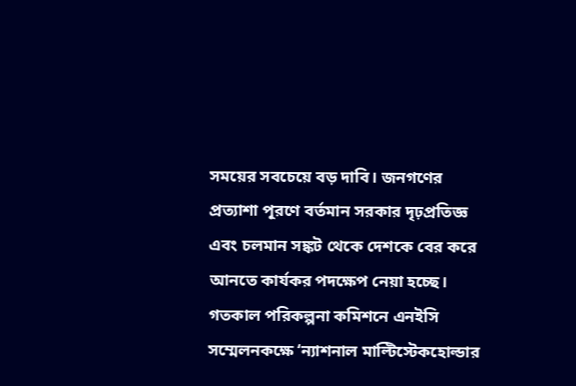সময়ের সবচেয়ে বড় দাবি। জনগণের প্রত্যাশা পূরণে বর্তমান সরকার দৃঢ়প্রতিজ্ঞ এবং চলমান সঙ্কট থেকে দেশকে বের করে আনতে কার্যকর পদক্ষেপ নেয়া হচ্ছে।
গতকাল পরিকল্পনা কমিশনে এনইসি সম্মেলনকক্ষে ‘ন্যাশনাল মাল্টিস্টেকহোল্ডার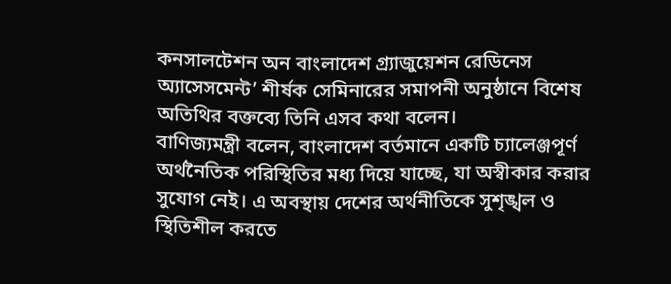কনসালটেশন অন বাংলাদেশ গ্র্যাজুয়েশন রেডিনেস অ্যাসেসমেন্ট’ শীর্ষক সেমিনারের সমাপনী অনুষ্ঠানে বিশেষ অতিথির বক্তব্যে তিনি এসব কথা বলেন।
বাণিজ্যমন্ত্রী বলেন, বাংলাদেশ বর্তমানে একটি চ্যালেঞ্জপূর্ণ অর্থনৈতিক পরিস্থিতির মধ্য দিয়ে যাচ্ছে, যা অস্বীকার করার সুযোগ নেই। এ অবস্থায় দেশের অর্থনীতিকে সুশৃঙ্খল ও স্থিতিশীল করতে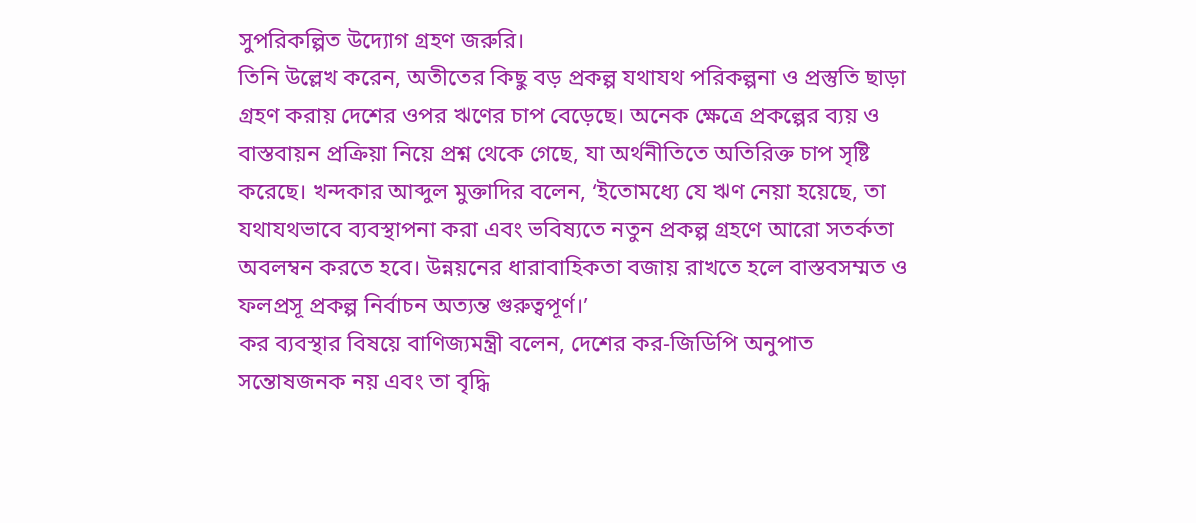সুপরিকল্পিত উদ্যোগ গ্রহণ জরুরি।
তিনি উল্লেখ করেন, অতীতের কিছু বড় প্রকল্প যথাযথ পরিকল্পনা ও প্রস্তুতি ছাড়া গ্রহণ করায় দেশের ওপর ঋণের চাপ বেড়েছে। অনেক ক্ষেত্রে প্রকল্পের ব্যয় ও বাস্তবায়ন প্রক্রিয়া নিয়ে প্রশ্ন থেকে গেছে, যা অর্থনীতিতে অতিরিক্ত চাপ সৃষ্টি করেছে। খন্দকার আব্দুল মুক্তাদির বলেন, ‘ইতোমধ্যে যে ঋণ নেয়া হয়েছে, তা যথাযথভাবে ব্যবস্থাপনা করা এবং ভবিষ্যতে নতুন প্রকল্প গ্রহণে আরো সতর্কতা অবলম্বন করতে হবে। উন্নয়নের ধারাবাহিকতা বজায় রাখতে হলে বাস্তবসম্মত ও ফলপ্রসূ প্রকল্প নির্বাচন অত্যন্ত গুরুত্বপূর্ণ।’
কর ব্যবস্থার বিষয়ে বাণিজ্যমন্ত্রী বলেন, দেশের কর-জিডিপি অনুপাত সন্তোষজনক নয় এবং তা বৃদ্ধি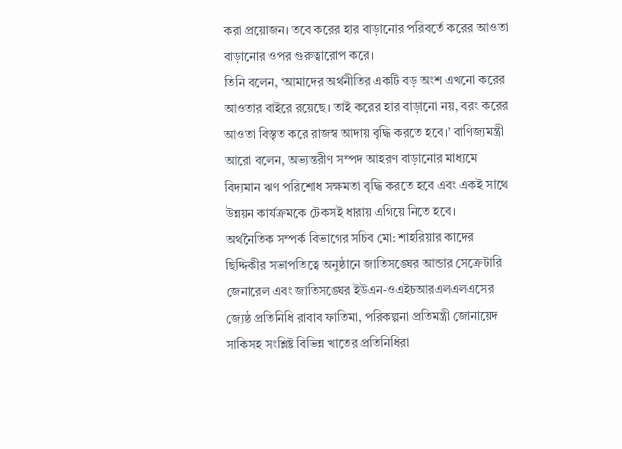করা প্রয়োজন। তবে করের হার বাড়ানোর পরিবর্তে করের আওতা বাড়ানোর ওপর গুরুত্বারোপ করে।
তিনি বলেন, ‘আমাদের অর্থনীতির একটি বড় অংশ এখনো করের আওতার বাইরে রয়েছে। তাই করের হার বাড়ানো নয়, বরং করের আওতা বিস্তৃত করে রাজস্ব আদায় বৃদ্ধি করতে হবে।’ বাণিজ্যমন্ত্রী আরো বলেন, অভ্যন্তরীণ সম্পদ আহরণ বাড়ানোর মাধ্যমে বিদ্যমান ঋণ পরিশোধ সক্ষমতা বৃদ্ধি করতে হবে এবং একই সাথে উন্নয়ন কার্যক্রমকে টেকসই ধারায় এগিয়ে নিতে হবে।
অর্থনৈতিক সম্পর্ক বিভাগের সচিব মো: শাহরিয়ার কাদের ছিদ্দিকীর সভাপতিত্বে অনুষ্ঠানে জাতিসঙ্ঘের আন্ডার সেক্রেটারি জেনারেল এবং জাতিসঙ্ঘের ইউএন-ওএইচআরএলএলএসের জ্যেষ্ঠ প্রতিনিধি রাবাব ফাতিমা, পরিকল্পনা প্রতিমন্ত্রী জোনায়েদ সাকিসহ সংশ্লিষ্ট বিভিন্ন খাতের প্রতিনিধিরা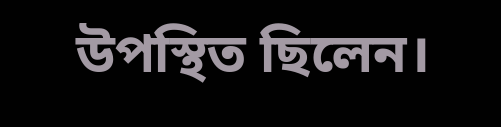উপস্থিত ছিলেন।